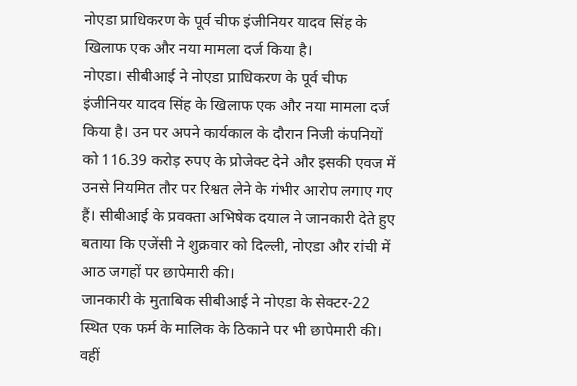नोएडा प्राधिकरण के पूर्व चीफ इंजीनियर यादव सिंह के खिलाफ एक और नया मामला दर्ज किया है।
नोएडा। सीबीआई ने नोएडा प्राधिकरण के पूर्व चीफ इंजीनियर यादव सिंह के खिलाफ एक और नया मामला दर्ज किया है। उन पर अपने कार्यकाल के दौरान निजी कंपनियों को 116.39 करोड़ रुपए के प्रोजेक्ट देने और इसकी एवज में उनसे नियमित तौर पर रिश्वत लेने के गंभीर आरोप लगाए गए हैं। सीबीआई के प्रवक्ता अभिषेक दयाल ने जानकारी देते हुए बताया कि एजेंसी ने शुक्रवार को दिल्ली, नोएडा और रांची में आठ जगहों पर छापेमारी की।
जानकारी के मुताबिक सीबीआई ने नोएडा के सेक्टर-22 स्थित एक फर्म के मालिक के ठिकाने पर भी छापेमारी की। वहीं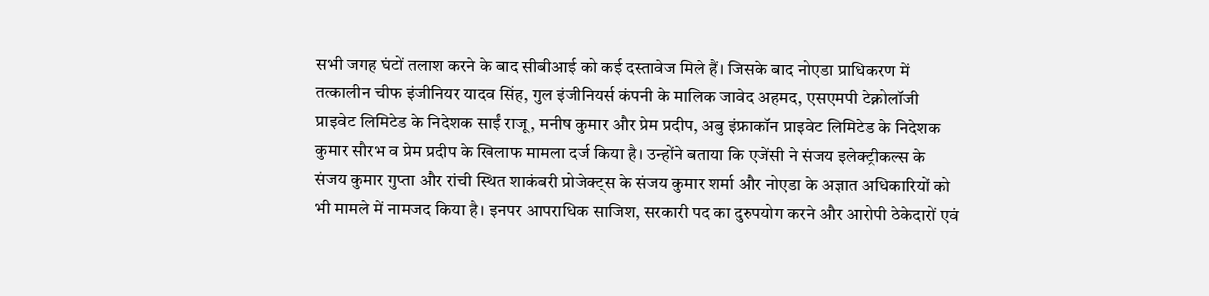सभी जगह घंटों तलाश करने के बाद सीबीआई को कई दस्तावेज मिले हैं। जिसके बाद नोएडा प्राधिकरण में तत्कालीन चीफ इंजीनियर यादव सिंह, गुल इंजीनियर्स कंपनी के मालिक जावेद अहमद, एसएमपी टेक्नोलॉजी प्राइवेट लिमिटेड के निदेशक साईं राजू, मनीष कुमार और प्रेम प्रदीप, अबु इंफ्राकॉन प्राइवेट लिमिटेड के निदेशक कुमार सौरभ व प्रेम प्रदीप के खिलाफ मामला दर्ज किया है। उन्होंने बताया कि एजेंसी ने संजय इलेक्ट्रीकल्स के संजय कुमार गुप्ता और रांची स्थित शाकंबरी प्रोजेक्ट्स के संजय कुमार शर्मा और नोएडा के अज्ञात अधिकारियों को भी मामले में नामजद किया है। इनपर आपराधिक साजिश, सरकारी पद का दुरुपयोग करने और आरोपी ठेकेदारों एवं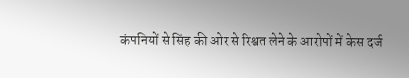कंपनियों से सिंह की ओर से रिश्वत लेने के आरोपों में केस दर्ज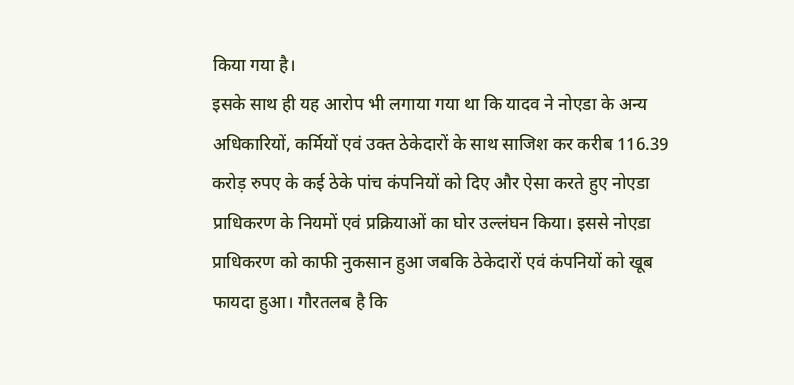किया गया है।
इसके साथ ही यह आरोप भी लगाया गया था कि यादव ने नोएडा के अन्य अधिकारियों, कर्मियों एवं उक्त ठेकेदारों के साथ साजिश कर करीब 116.39 करोड़ रुपए के कई ठेके पांच कंपनियों को दिए और ऐसा करते हुए नोएडा प्राधिकरण के नियमों एवं प्रक्रियाओं का घोर उल्लंघन किया। इससे नोएडा प्राधिकरण को काफी नुकसान हुआ जबकि ठेकेदारों एवं कंपनियों को खूब फायदा हुआ। गौरतलब है कि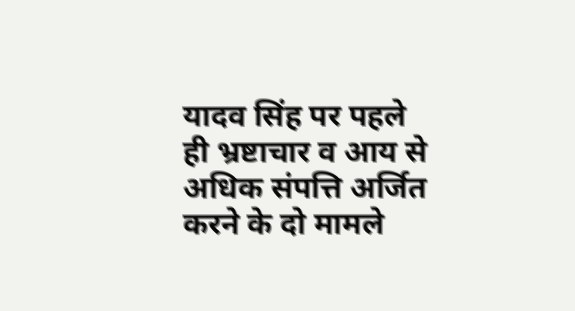यादव सिंह पर पहले ही भ्रष्टाचार व आय से अधिक संपत्ति अर्जित करने के दो मामले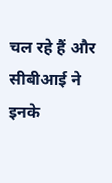चल रहे हैं और सीबीआई ने इनके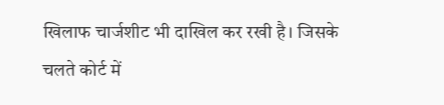खिलाफ चार्जशीट भी दाखिल कर रखी है। जिसके चलते कोर्ट में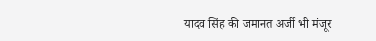यादव सिंह की जमानत अर्जी भी मंजूर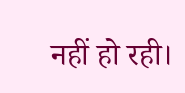नहीं हो रही।